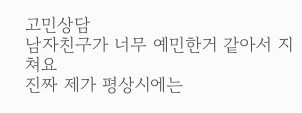고민상담
남자친구가 너무 예민한거 같아서 지쳐요
진짜 제가 평상시에는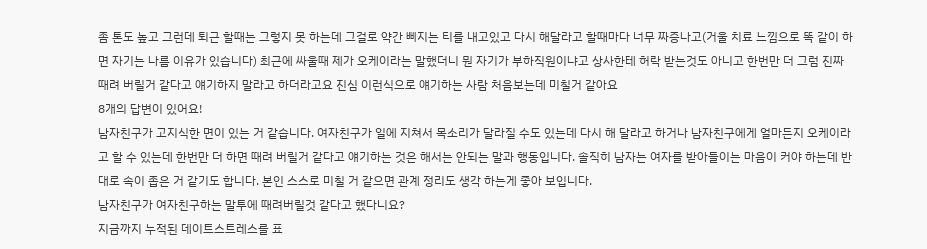좀 톤도 높고 그런데 퇴근 할때는 그렇지 못 하는데 그걸로 약간 삐지는 티를 내고있고 다시 해달라고 할때마다 너무 짜증나고(거울 치료 느낌으로 똑 같이 하면 자기는 나름 이유가 있습니다) 최근에 싸울때 제가 오케이라는 말했더니 뭔 자기가 부하직원이냐고 상사한테 허락 받는것도 아니고 한번만 더 그럼 진짜 때려 버릴거 같다고 얘기하지 말라고 하더라고요 진심 이런식으로 얘기하는 사람 처음보는데 미칠거 같아요
8개의 답변이 있어요!
남자친구가 고지식한 면이 있는 거 같습니다. 여자친구가 일에 지쳐서 목소리가 달라질 수도 있는데 다시 해 달라고 하거나 남자친구에게 얼마든지 오케이라고 할 수 있는데 한번만 더 하면 때려 버릴거 같다고 얘기하는 것은 해서는 안되는 말과 행동입니다. 솔직히 남자는 여자를 받아들이는 마음이 커야 하는데 반대로 속이 좁은 거 같기도 합니다. 본인 스스로 미칠 거 같으면 관계 정리도 생각 하는게 좋아 보입니다.
남자친구가 여자친구하는 말투에 때려버릴것 같다고 했다니요?
지금까지 누적된 데이트스트레스를 표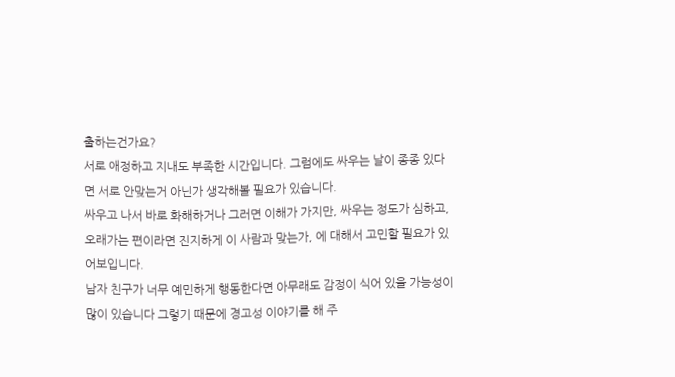출하는건가요?
서로 애정하고 지내도 부족한 시간입니다. 그럼에도 싸우는 날이 종종 있다면 서로 안맞는거 아닌가 생각해볼 필요가 있습니다.
싸우고 나서 바로 화해하거나 그러면 이해가 가지만, 싸우는 정도가 심하고, 오래가는 편이라면 진지하게 이 사람과 맞는가, 에 대해서 고민할 필요가 있어보입니다.
남자 친구가 너무 예민하게 행동한다면 아무래도 감정이 식어 있을 가능성이 많이 있습니다 그렇기 때문에 경고성 이야기를 해 주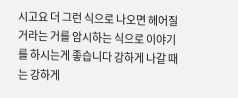시고요 더 그런 식으로 나오면 헤어질 거라는 거를 암시하는 식으로 이야기를 하시는게 좋습니다 강하게 나갈 때는 강하게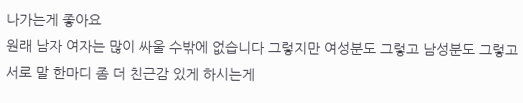나가는게 좋아요
원래 남자 여자는 많이 싸울 수밖에 없습니다 그렇지만 여성분도 그렇고 남성분도 그렇고 서로 말 한마디 좀 더 친근감 있게 하시는게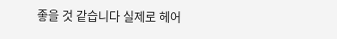좋을 것 같습니다 실제로 헤어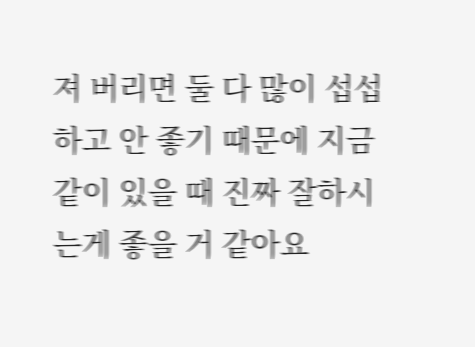져 버리면 둘 다 많이 섭섭하고 안 좋기 때문에 지금 같이 있을 때 진짜 잘하시는게 좋을 거 같아요